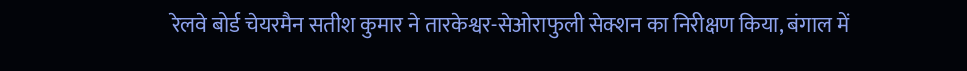रेलवे बोर्ड चेयरमैन सतीश कुमार ने तारकेश्वर-सेओराफुली सेक्शन का निरीक्षण किया, बंगाल में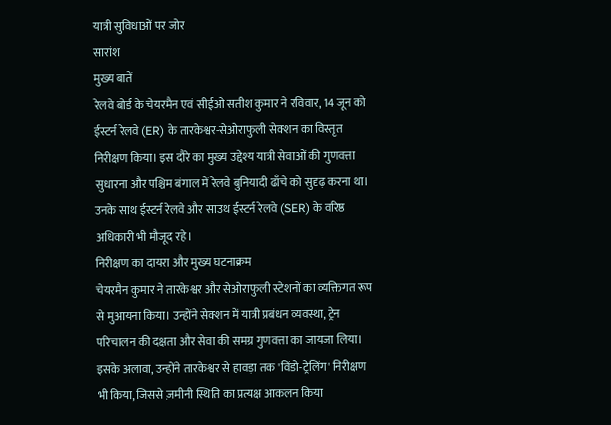यात्री सुविधाओं पर जोर
सारांश
मुख्य बातें
रेलवे बोर्ड के चेयरमैन एवं सीईओ सतीश कुमार ने रविवार, 14 जून को ईस्टर्न रेलवे (ER) के तारकेश्वर-सेओराफुली सेक्शन का विस्तृत निरीक्षण किया। इस दौरे का मुख्य उद्देश्य यात्री सेवाओं की गुणवत्ता सुधारना और पश्चिम बंगाल में रेलवे बुनियादी ढाँचे को सुदृढ़ करना था। उनके साथ ईस्टर्न रेलवे और साउथ ईस्टर्न रेलवे (SER) के वरिष्ठ अधिकारी भी मौजूद रहे।
निरीक्षण का दायरा और मुख्य घटनाक्रम
चेयरमैन कुमार ने तारकेश्वर और सेओराफुली स्टेशनों का व्यक्तिगत रूप से मुआयना किया। उन्होंने सेक्शन में यात्री प्रबंधन व्यवस्था, ट्रेन परिचालन की दक्षता और सेवा की समग्र गुणवत्ता का जायजा लिया। इसके अलावा, उन्होंने तारकेश्वर से हावड़ा तक 'विंडो-ट्रेलिंग' निरीक्षण भी किया, जिससे ज़मीनी स्थिति का प्रत्यक्ष आकलन किया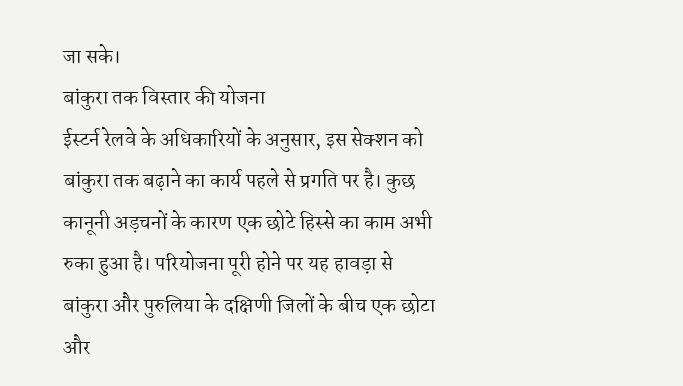जा सके।
बांकुरा तक विस्तार की योजना
ईस्टर्न रेलवे के अधिकारियों के अनुसार, इस सेक्शन को बांकुरा तक बढ़ाने का कार्य पहले से प्रगति पर है। कुछ कानूनी अड़चनों के कारण एक छोटे हिस्से का काम अभी रुका हुआ है। परियोजना पूरी होने पर यह हावड़ा से बांकुरा और पुरुलिया के दक्षिणी जिलों के बीच एक छोटा और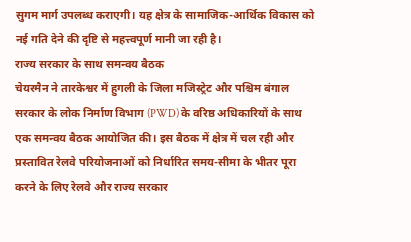सुगम मार्ग उपलब्ध कराएगी। यह क्षेत्र के सामाजिक-आर्थिक विकास को नई गति देने की दृष्टि से महत्त्वपूर्ण मानी जा रही है।
राज्य सरकार के साथ समन्वय बैठक
चेयरमैन ने तारकेश्वर में हुगली के जिला मजिस्ट्रेट और पश्चिम बंगाल सरकार के लोक निर्माण विभाग (PWD) के वरिष्ठ अधिकारियों के साथ एक समन्वय बैठक आयोजित की। इस बैठक में क्षेत्र में चल रही और प्रस्तावित रेलवे परियोजनाओं को निर्धारित समय-सीमा के भीतर पूरा करने के लिए रेलवे और राज्य सरकार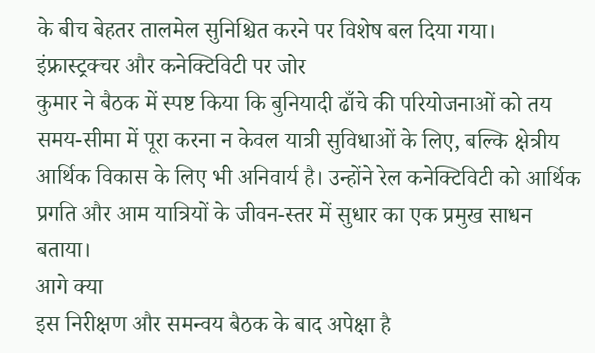के बीच बेहतर तालमेल सुनिश्चित करने पर विशेष बल दिया गया।
इंफ्रास्ट्रक्चर और कनेक्टिविटी पर जोर
कुमार ने बैठक में स्पष्ट किया कि बुनियादी ढाँचे की परियोजनाओं को तय समय-सीमा में पूरा करना न केवल यात्री सुविधाओं के लिए, बल्कि क्षेत्रीय आर्थिक विकास के लिए भी अनिवार्य है। उन्होंने रेल कनेक्टिविटी को आर्थिक प्रगति और आम यात्रियों के जीवन-स्तर में सुधार का एक प्रमुख साधन बताया।
आगे क्या
इस निरीक्षण और समन्वय बैठक के बाद अपेक्षा है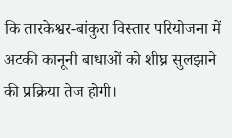कि तारकेश्वर-बांकुरा विस्तार परियोजना में अटकी कानूनी बाधाओं को शीघ्र सुलझाने की प्रक्रिया तेज होगी।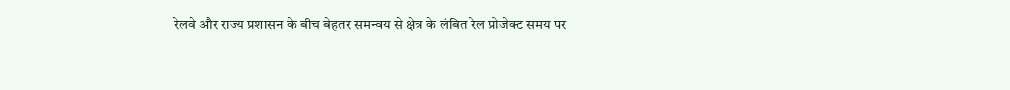रेलवे और राज्य प्रशासन के बीच बेहतर समन्वय से क्षेत्र के लंबित रेल प्रोजेक्ट समय पर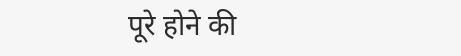पूरे होने की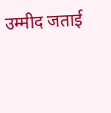उम्मीद जताई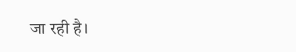जा रही है।